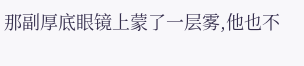那副厚底眼镜上蒙了一层雾,他也不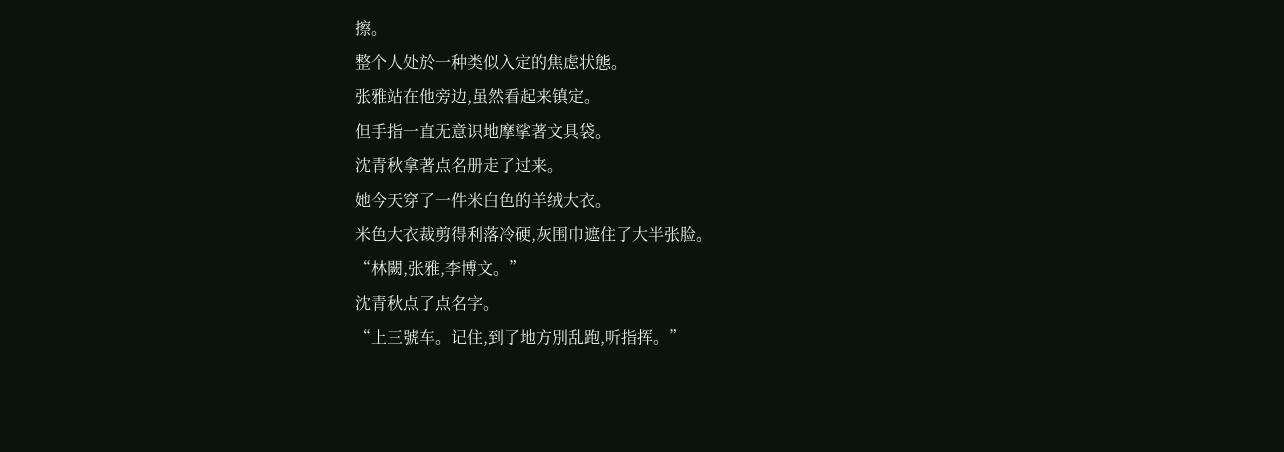擦。
整个人处於一种类似入定的焦虑状態。
张雅站在他旁边,虽然看起来镇定。
但手指一直无意识地摩挲著文具袋。
沈青秋拿著点名册走了过来。
她今天穿了一件米白色的羊绒大衣。
米色大衣裁剪得利落冷硬,灰围巾遮住了大半张脸。
“林闕,张雅,李博文。”
沈青秋点了点名字。
“上三號车。记住,到了地方別乱跑,听指挥。”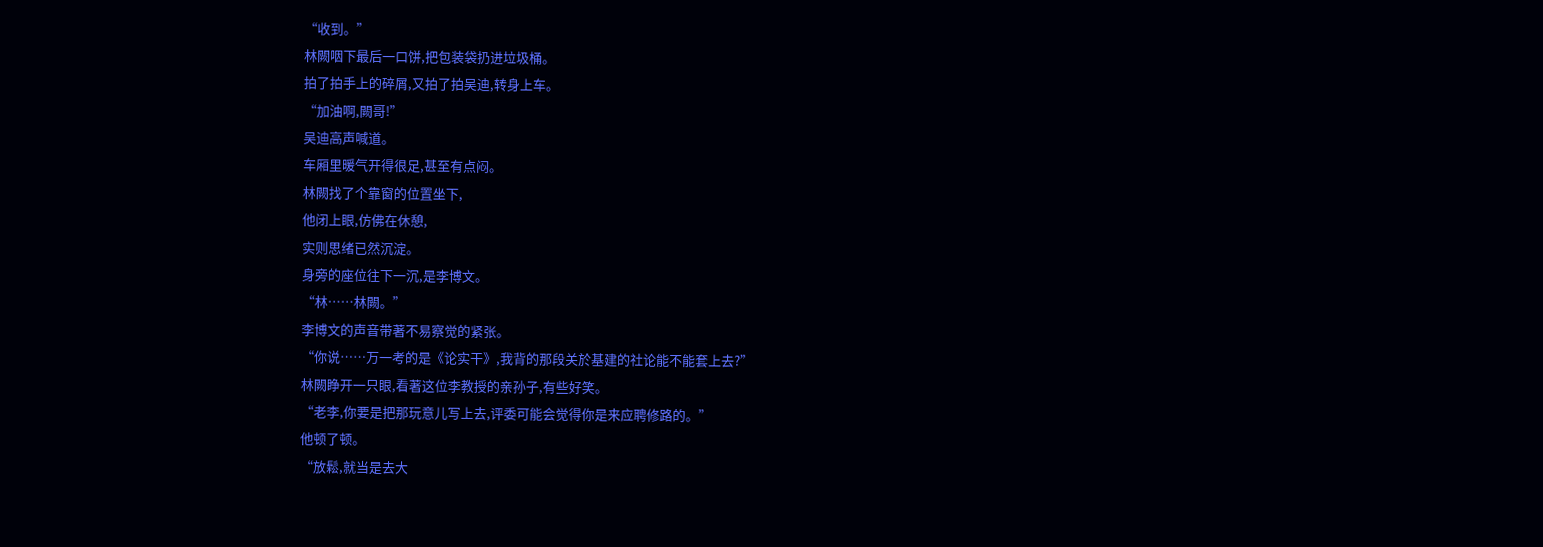“收到。”
林闕咽下最后一口饼,把包装袋扔进垃圾桶。
拍了拍手上的碎屑,又拍了拍吴迪,转身上车。
“加油啊,闕哥!”
吴迪高声喊道。
车厢里暖气开得很足,甚至有点闷。
林闕找了个靠窗的位置坐下,
他闭上眼,仿佛在休憩,
实则思绪已然沉淀。
身旁的座位往下一沉,是李博文。
“林……林闕。”
李博文的声音带著不易察觉的紧张。
“你说……万一考的是《论实干》,我背的那段关於基建的社论能不能套上去?”
林闕睁开一只眼,看著这位李教授的亲孙子,有些好笑。
“老李,你要是把那玩意儿写上去,评委可能会觉得你是来应聘修路的。”
他顿了顿。
“放鬆,就当是去大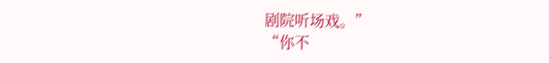剧院听场戏。”
“你不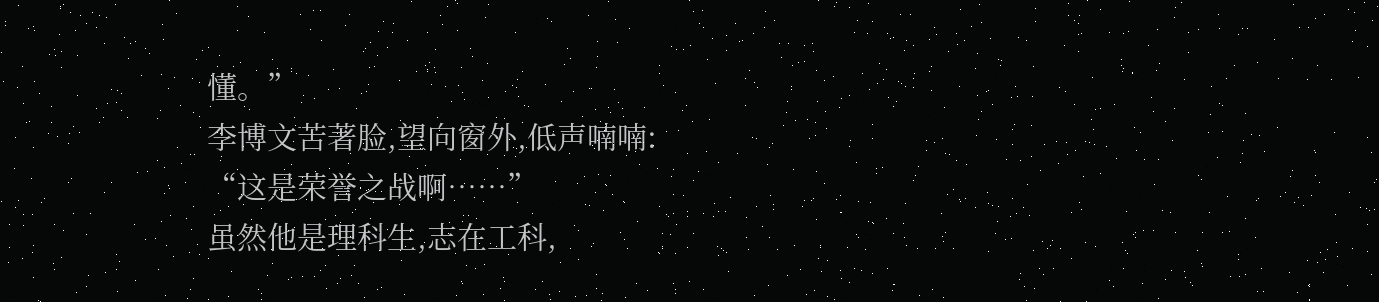懂。”
李博文苦著脸,望向窗外,低声喃喃:
“这是荣誉之战啊……”
虽然他是理科生,志在工科,